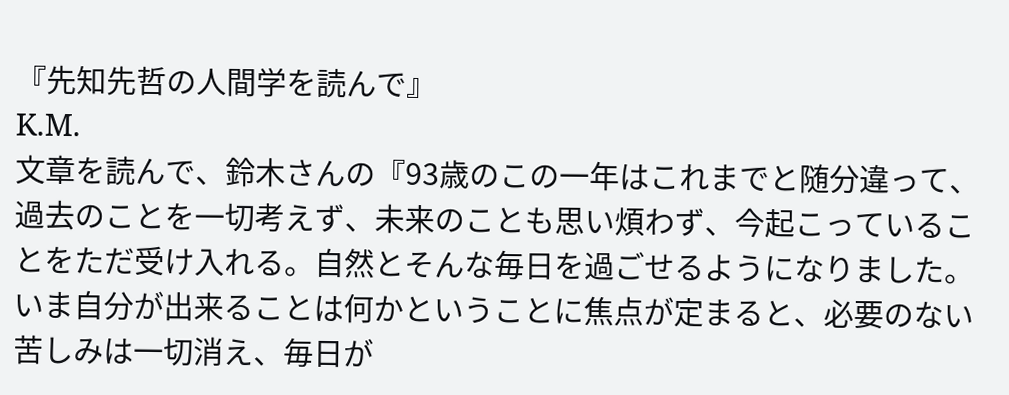『先知先哲の人間学を読んで』
K.M.
文章を読んで、鈴木さんの『93歳のこの一年はこれまでと随分違って、過去のことを一切考えず、未来のことも思い煩わず、今起こっていることをただ受け入れる。自然とそんな毎日を過ごせるようになりました。いま自分が出来ることは何かということに焦点が定まると、必要のない苦しみは一切消え、毎日が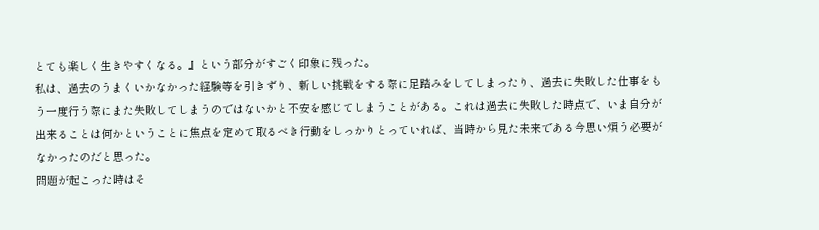とても楽しく生きやすくなる。』という部分がすごく印象に残った。
私は、過去のうまくいかなかった経験等を引きずり、新しい挑戦をする際に足踏みをしてしまったり、過去に失敗した仕事をもう一度行う際にまた失敗してしまうのではないかと不安を感じてしまうことがある。これは過去に失敗した時点で、いま自分が出来ることは何かということに焦点を定めて取るべき行動をしっかりとっていれば、当時から見た未来である今思い煩う必要がなかったのだと思った。
問題が起こった時はそ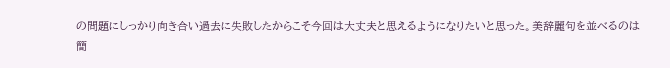の問題にしっかり向き合い過去に失敗したからこそ今回は大丈夫と思えるようになりたいと思った。美辞麗句を並べるのは簡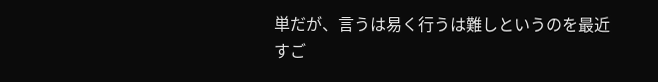単だが、言うは易く行うは難しというのを最近すご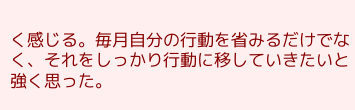く感じる。毎月自分の行動を省みるだけでなく、それをしっかり行動に移していきたいと強く思った。